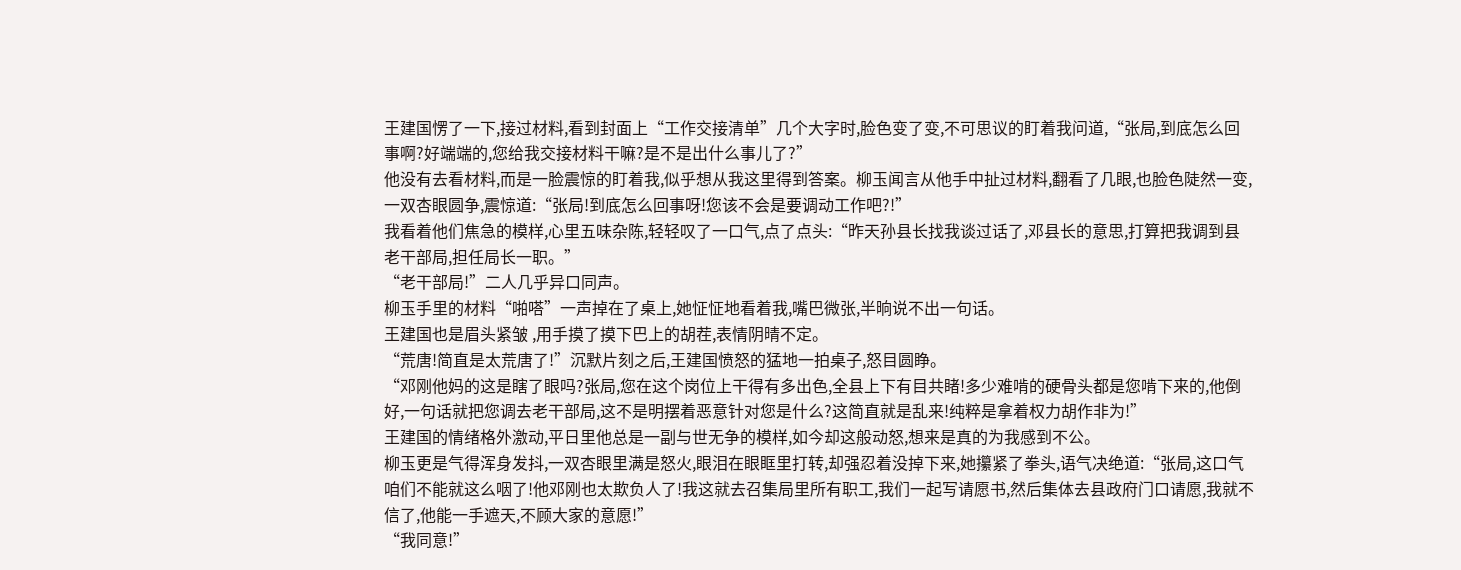王建国愣了一下,接过材料,看到封面上“工作交接清单”几个大字时,脸色变了变,不可思议的盯着我问道,“张局,到底怎么回事啊?好端端的,您给我交接材料干嘛?是不是出什么事儿了?”
他没有去看材料,而是一脸震惊的盯着我,似乎想从我这里得到答案。柳玉闻言从他手中扯过材料,翻看了几眼,也脸色陡然一变,一双杏眼圆争,震惊道:“张局!到底怎么回事呀!您该不会是要调动工作吧?!”
我看着他们焦急的模样,心里五味杂陈,轻轻叹了一口气,点了点头:“昨天孙县长找我谈过话了,邓县长的意思,打算把我调到县老干部局,担任局长一职。”
“老干部局!”二人几乎异口同声。
柳玉手里的材料“啪嗒”一声掉在了桌上,她怔怔地看着我,嘴巴微张,半晌说不出一句话。
王建国也是眉头紧皱 ,用手摸了摸下巴上的胡茬,表情阴晴不定。
“荒唐!简直是太荒唐了!”沉默片刻之后,王建国愤怒的猛地一拍桌子,怒目圆睁。
“邓刚他妈的这是瞎了眼吗?张局,您在这个岗位上干得有多出色,全县上下有目共睹!多少难啃的硬骨头都是您啃下来的,他倒好,一句话就把您调去老干部局,这不是明摆着恶意针对您是什么?这简直就是乱来!纯粹是拿着权力胡作非为!”
王建国的情绪格外激动,平日里他总是一副与世无争的模样,如今却这般动怒,想来是真的为我感到不公。
柳玉更是气得浑身发抖,一双杏眼里满是怒火,眼泪在眼眶里打转,却强忍着没掉下来,她攥紧了拳头,语气决绝道:“张局,这口气咱们不能就这么咽了!他邓刚也太欺负人了!我这就去召集局里所有职工,我们一起写请愿书,然后集体去县政府门口请愿,我就不信了,他能一手遮天,不顾大家的意愿!”
“我同意!”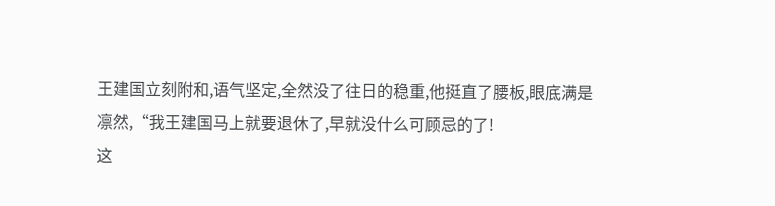王建国立刻附和,语气坚定,全然没了往日的稳重,他挺直了腰板,眼底满是凛然,“我王建国马上就要退休了,早就没什么可顾忌的了!
这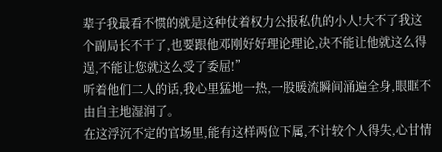辈子我最看不惯的就是这种仗着权力公报私仇的小人!大不了我这个副局长不干了,也要跟他邓刚好好理论理论,决不能让他就这么得逞,不能让您就这么受了委屈!”
听着他们二人的话,我心里猛地一热,一股暖流瞬间涌遍全身,眼眶不由自主地湿润了。
在这浮沉不定的官场里,能有这样两位下属,不计较个人得失,心甘情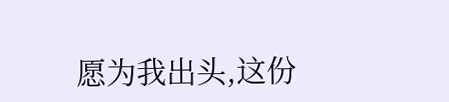愿为我出头,这份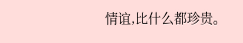情谊,比什么都珍贵。